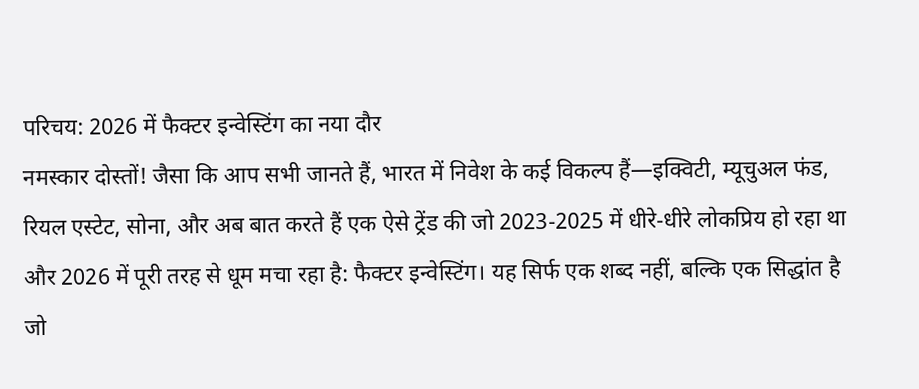परिचय: 2026 में फैक्टर इन्वेस्टिंग का नया दौर
नमस्कार दोस्तों! जैसा कि आप सभी जानते हैं, भारत में निवेश के कई विकल्प हैं—इक्विटी, म्यूचुअल फंड, रियल एस्टेट, सोना, और अब बात करते हैं एक ऐसे ट्रेंड की जो 2023‑2025 में धीरे‑धीरे लोकप्रिय हो रहा था और 2026 में पूरी तरह से धूम मचा रहा है: फैक्टर इन्वेस्टिंग। यह सिर्फ एक शब्द नहीं, बल्कि एक सिद्धांत है जो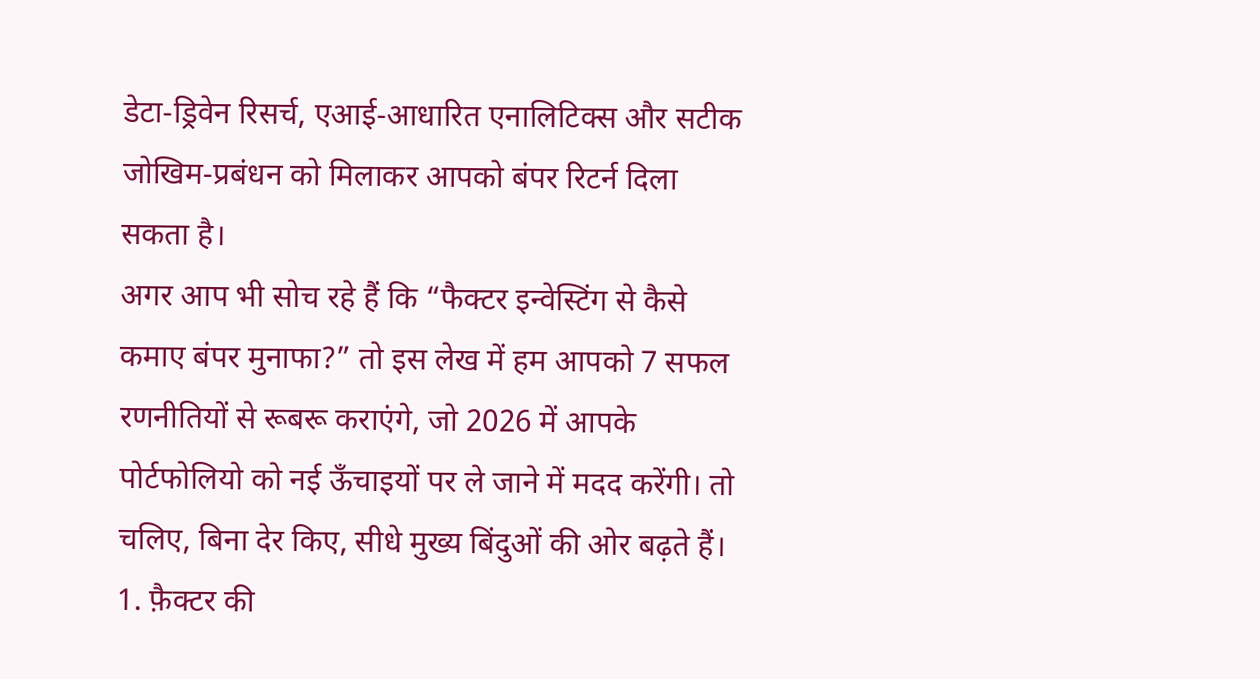डेटा‑ड्रिवेन रिसर्च, एआई‑आधारित एनालिटिक्स और सटीक जोखिम‑प्रबंधन को मिलाकर आपको बंपर रिटर्न दिला सकता है।
अगर आप भी सोच रहे हैं कि “फैक्टर इन्वेस्टिंग से कैसे कमाए बंपर मुनाफा?” तो इस लेख में हम आपको 7 सफल रणनीतियों से रूबरू कराएंगे, जो 2026 में आपके पोर्टफोलियो को नई ऊँचाइयों पर ले जाने में मदद करेंगी। तो चलिए, बिना देर किए, सीधे मुख्य बिंदुओं की ओर बढ़ते हैं।
1. फ़ैक्टर की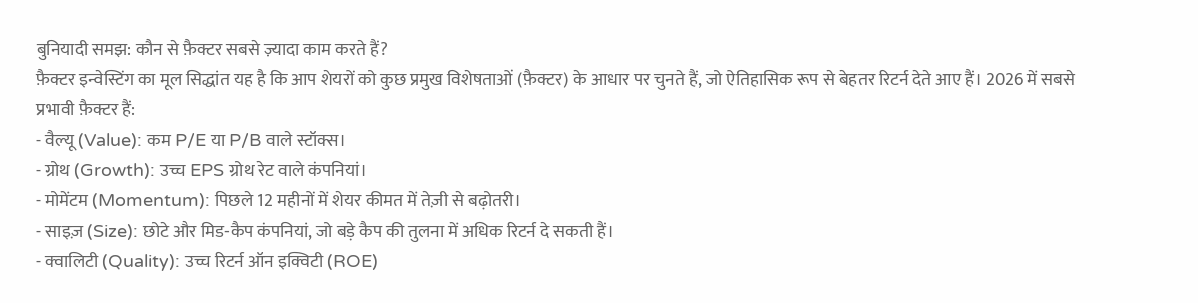बुनियादी समझ: कौन से फ़ैक्टर सबसे ज़्यादा काम करते हैं?
फ़ैक्टर इन्वेस्टिंग का मूल सिद्धांत यह है कि आप शेयरों को कुछ प्रमुख विशेषताओं (फ़ैक्टर) के आधार पर चुनते हैं, जो ऐतिहासिक रूप से बेहतर रिटर्न देते आए हैं। 2026 में सबसे प्रभावी फ़ैक्टर हैं:
- वैल्यू (Value): कम P/E या P/B वाले स्टॉक्स।
- ग्रोथ (Growth): उच्च EPS ग्रोथ रेट वाले कंपनियां।
- मोमेंटम (Momentum): पिछले 12 महीनों में शेयर कीमत में तेज़ी से बढ़ोतरी।
- साइज़ (Size): छोटे और मिड‑कैप कंपनियां, जो बड़े कैप की तुलना में अधिक रिटर्न दे सकती हैं।
- क्वालिटी (Quality): उच्च रिटर्न ऑन इक्विटी (ROE)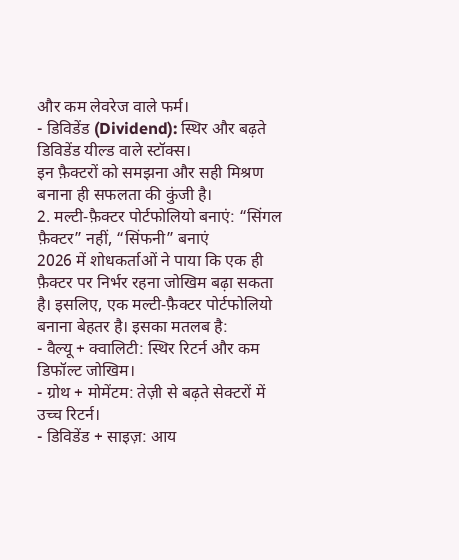और कम लेवरेज वाले फर्म।
- डिविडेंड (Dividend): स्थिर और बढ़ते डिविडेंड यील्ड वाले स्टॉक्स।
इन फ़ैक्टरों को समझना और सही मिश्रण बनाना ही सफलता की कुंजी है।
2. मल्टी‑फ़ैक्टर पोर्टफोलियो बनाएं: “सिंगल फ़ैक्टर” नहीं, “सिंफनी” बनाएं
2026 में शोधकर्ताओं ने पाया कि एक ही फ़ैक्टर पर निर्भर रहना जोखिम बढ़ा सकता है। इसलिए, एक मल्टी‑फ़ैक्टर पोर्टफोलियो बनाना बेहतर है। इसका मतलब है:
- वैल्यू + क्वालिटी: स्थिर रिटर्न और कम डिफॉल्ट जोखिम।
- ग्रोथ + मोमेंटम: तेज़ी से बढ़ते सेक्टरों में उच्च रिटर्न।
- डिविडेंड + साइज़: आय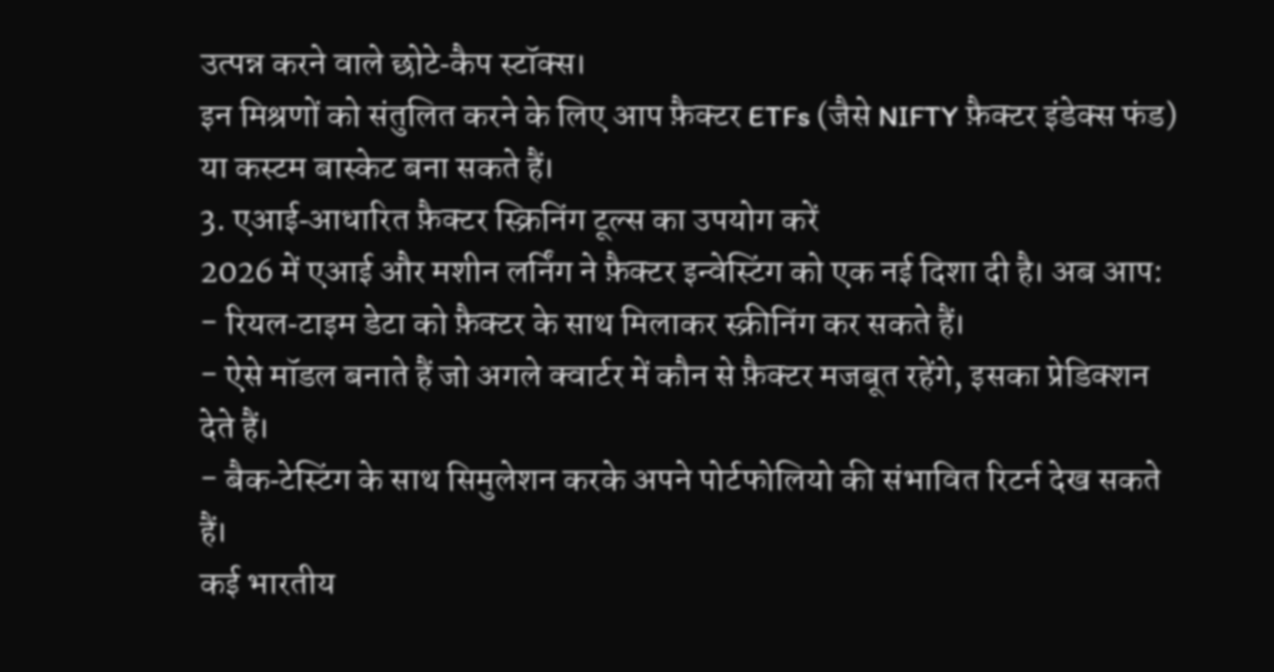उत्पन्न करने वाले छोटे‑कैप स्टॉक्स।
इन मिश्रणों को संतुलित करने के लिए आप फ़ैक्टर ETFs (जैसे NIFTY फ़ैक्टर इंडेक्स फंड) या कस्टम बास्केट बना सकते हैं।
3. एआई‑आधारित फ़ैक्टर स्क्रिनिंग टूल्स का उपयोग करें
2026 में एआई और मशीन लर्निंग ने फ़ैक्टर इन्वेस्टिंग को एक नई दिशा दी है। अब आप:
- रियल‑टाइम डेटा को फ़ैक्टर के साथ मिलाकर स्क्रीनिंग कर सकते हैं।
- ऐसे मॉडल बनाते हैं जो अगले क्वार्टर में कौन से फ़ैक्टर मजबूत रहेंगे, इसका प्रेडिक्शन देते हैं।
- बैक‑टेस्टिंग के साथ सिमुलेशन करके अपने पोर्टफोलियो की संभावित रिटर्न देख सकते हैं।
कई भारतीय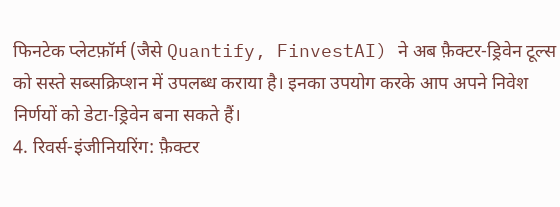फिनटेक प्लेटफ़ॉर्म (जैसे Quantify, FinvestAI) ने अब फ़ैक्टर‑ड्रिवेन टूल्स को सस्ते सब्सक्रिप्शन में उपलब्ध कराया है। इनका उपयोग करके आप अपने निवेश निर्णयों को डेटा‑ड्रिवेन बना सकते हैं।
4. रिवर्स‑इंजीनियरिंग: फ़ैक्टर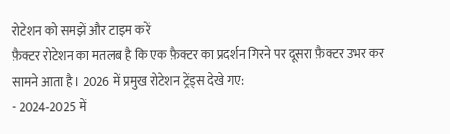रोटेशन को समझें और टाइम करें
फ़ैक्टर रोटेशन का मतलब है कि एक फ़ैक्टर का प्रदर्शन गिरने पर दूसरा फ़ैक्टर उभर कर सामने आता है। 2026 में प्रमुख रोटेशन ट्रेंड्स देखे गए:
- 2024‑2025 में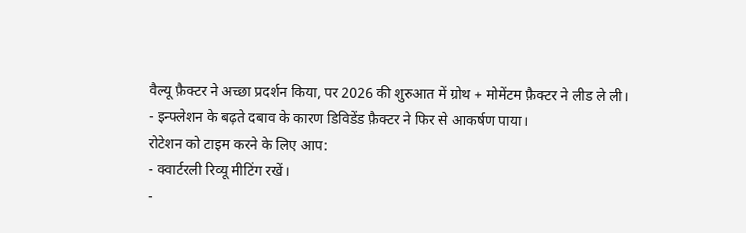वैल्यू फ़ैक्टर ने अच्छा प्रदर्शन किया, पर 2026 की शुरुआत में ग्रोथ + मोमेंटम फ़ैक्टर ने लीड ले ली।
- इन्फ्लेशन के बढ़ते दबाव के कारण डिविडेंड फ़ैक्टर ने फिर से आकर्षण पाया।
रोटेशन को टाइम करने के लिए आप:
- क्वार्टरली रिव्यू मीटिंग रखें।
-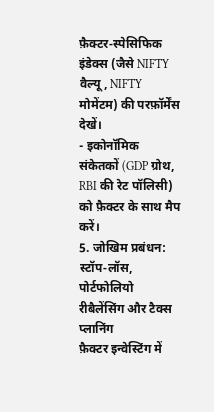फ़ैक्टर‑स्पेसिफिक इंडेक्स (जैसे NIFTY वैल्यू, NIFTY मोमेंटम) की परफ़ॉर्मेंस देखें।
- इकोनॉमिक संकेतकों (GDP ग्रोथ, RBI की रेट पॉलिसी) को फ़ैक्टर के साथ मैप करें।
5. जोखिम प्रबंधन: स्टॉप‑लॉस, पोर्टफोलियो रीबैलेंसिंग और टैक्स प्लानिंग
फ़ैक्टर इन्वेस्टिंग में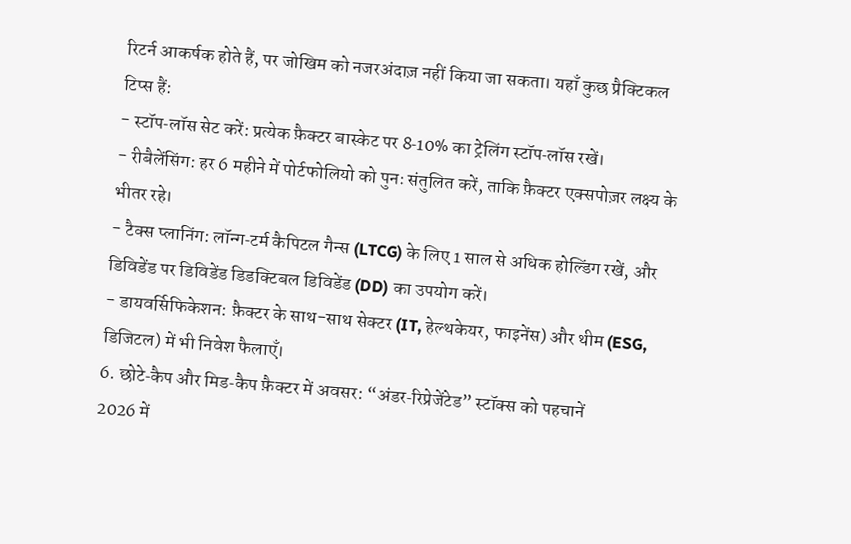रिटर्न आकर्षक होते हैं, पर जोखिम को नजरअंदाज़ नहीं किया जा सकता। यहाँ कुछ प्रैक्टिकल टिप्स हैं:
- स्टॉप‑लॉस सेट करें: प्रत्येक फ़ैक्टर बास्केट पर 8‑10% का ट्रेलिंग स्टॉप‑लॉस रखें।
- रीबैलेंसिंग: हर 6 महीने में पोर्टफोलियो को पुनः संतुलित करें, ताकि फ़ैक्टर एक्सपोज़र लक्ष्य के भीतर रहे।
- टैक्स प्लानिंग: लॉन्ग‑टर्म कैपिटल गैन्स (LTCG) के लिए 1 साल से अधिक होल्डिंग रखें, और डिविडेंड पर डिविडेंड डिडक्टिबल डिविडेंड (DD) का उपयोग करें।
- डायवर्सिफिकेशन: फ़ैक्टर के साथ-साथ सेक्टर (IT, हेल्थकेयर, फाइनेंस) और थीम (ESG, डिजिटल) में भी निवेश फैलाएँ।
6. छोटे‑कैप और मिड‑कैप फ़ैक्टर में अवसर: “अंडर‑रिप्रेजेंटेड” स्टॉक्स को पहचानें
2026 में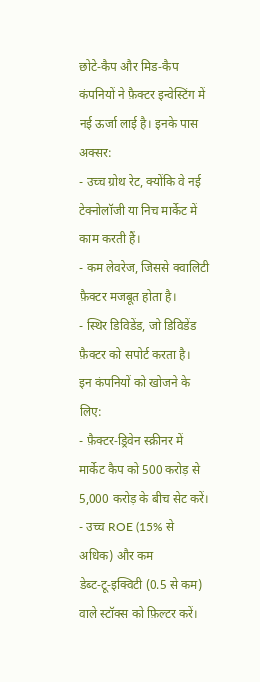छोटे‑कैप और मिड‑कैप कंपनियों ने फ़ैक्टर इन्वेस्टिंग में नई ऊर्जा लाई है। इनके पास अक्सर:
- उच्च ग्रोथ रेट, क्योंकि वे नई टेक्नोलॉजी या निच मार्केट में काम करती हैं।
- कम लेवरेज, जिससे क्वालिटी फ़ैक्टर मजबूत होता है।
- स्थिर डिविडेंड, जो डिविडेंड फ़ैक्टर को सपोर्ट करता है।
इन कंपनियों को खोजने के लिए:
- फ़ैक्टर‑ड्रिवेन स्क्रीनर में मार्केट कैप को 500 करोड़ से 5,000 करोड़ के बीच सेट करें।
- उच्च ROE (15% से अधिक) और कम डेब्ट‑टू‑इक्विटी (0.5 से कम) वाले स्टॉक्स को फ़िल्टर करें।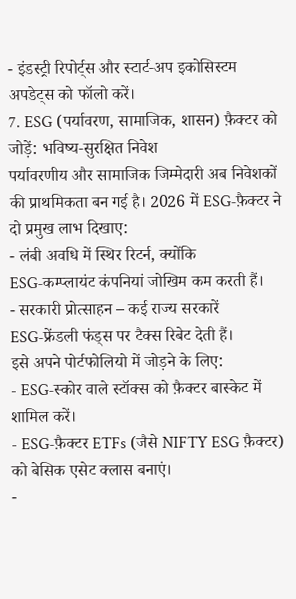- इंडस्ट्री रिपोर्ट्स और स्टार्ट‑अप इकोसिस्टम अपडेट्स को फॉलो करें।
7. ESG (पर्यावरण, सामाजिक, शासन) फ़ैक्टर को जोड़ें: भविष्य‑सुरक्षित निवेश
पर्यावरणीय और सामाजिक जिम्मेदारी अब निवेशकों की प्राथमिकता बन गई है। 2026 में ESG‑फ़ैक्टर ने दो प्रमुख लाभ दिखाए:
- लंबी अवधि में स्थिर रिटर्न, क्योंकि ESG‑कम्प्लायंट कंपनियां जोखिम कम करती हैं।
- सरकारी प्रोत्साहन – कई राज्य सरकारें ESG‑फ्रेंडली फंड्स पर टैक्स रिबेट देती हैं।
इसे अपने पोर्टफोलियो में जोड़ने के लिए:
- ESG‑स्कोर वाले स्टॉक्स को फ़ैक्टर बास्केट में शामिल करें।
- ESG‑फ़ैक्टर ETFs (जैसे NIFTY ESG फ़ैक्टर) को बेसिक एसेट क्लास बनाएं।
-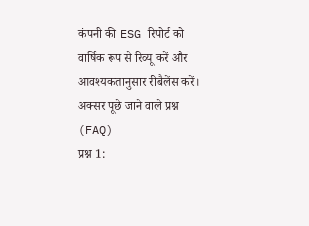कंपनी की ESG रिपोर्ट को वार्षिक रूप से रिव्यू करें और आवश्यकतानुसार रीबैलेंस करें।
अक्सर पूछे जाने वाले प्रश्न (FAQ)
प्रश्न 1: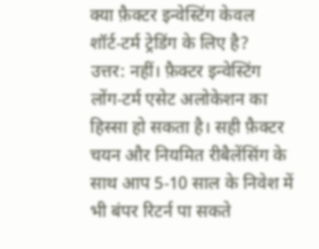क्या फ़ैक्टर इन्वेस्टिंग केवल शॉर्ट‑टर्म ट्रेडिंग के लिए है?
उत्तर: नहीं। फ़ैक्टर इन्वेस्टिंग लोंग‑टर्म एसेट अलोकेशन का हिस्सा हो सकता है। सही फ़ैक्टर चयन और नियमित रीबैलेंसिंग के साथ आप 5‑10 साल के निवेश में भी बंपर रिटर्न पा सकते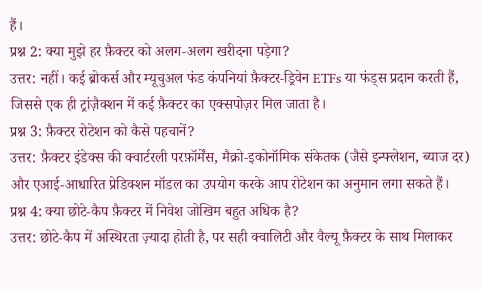हैं।
प्रश्न 2: क्या मुझे हर फ़ैक्टर को अलग‑अलग खरीदना पड़ेगा?
उत्तर: नहीं। कई ब्रोकर्स और म्यूचुअल फंड कंपनियां फ़ैक्टर‑ड्रिवेन ETFs या फंड्स प्रदान करती हैं, जिससे एक ही ट्रांज़ैक्शन में कई फ़ैक्टर का एक्सपोज़र मिल जाता है।
प्रश्न 3: फ़ैक्टर रोटेशन को कैसे पहचानें?
उत्तर: फ़ैक्टर इंडेक्स की क्वार्टरली परफ़ॉर्मेंस, मैक्रो‑इकोनॉमिक संकेतक (जैसे इन्फ्लेशन, ब्याज दर) और एआई‑आधारित प्रेडिक्शन मॉडल का उपयोग करके आप रोटेशन का अनुमान लगा सकते हैं।
प्रश्न 4: क्या छोटे‑कैप फ़ैक्टर में निवेश जोखिम बहुत अधिक है?
उत्तर: छोटे‑कैप में अस्थिरता ज़्यादा होती है, पर सही क्वालिटी और वैल्यू फ़ैक्टर के साथ मिलाकर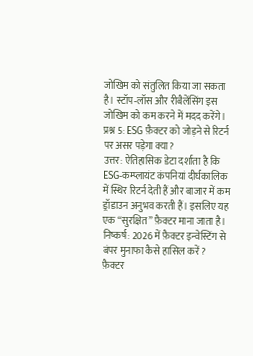जोखिम को संतुलित किया जा सकता है। स्टॉप‑लॉस और रीबैलेंसिंग इस जोखिम को कम करने में मदद करेंगे।
प्रश्न 5: ESG फ़ैक्टर को जोड़ने से रिटर्न पर असर पड़ेगा क्या?
उत्तर: ऐतिहासिक डेटा दर्शाता है कि ESG‑कम्प्लायंट कंपनियां दीर्घकालिक में स्थिर रिटर्न देती हैं और बाजार में कम ड्रॉडाउन अनुभव करती हैं। इसलिए यह एक “सुरक्षित” फ़ैक्टर माना जाता है।
निष्कर्ष: 2026 में फ़ैक्टर इन्वेस्टिंग से बंपर मुनाफा कैसे हासिल करें?
फ़ैक्टर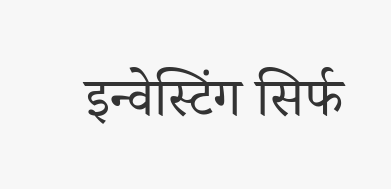इन्वेस्टिंग सिर्फ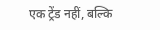एक ट्रेंड नहीं, बल्कि